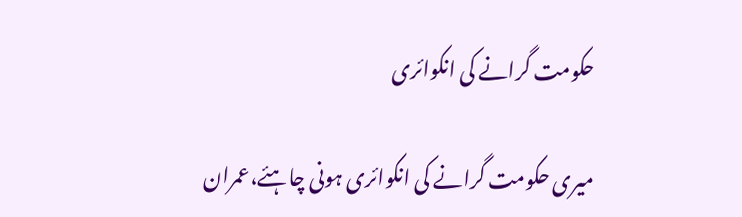حکومت گرانے کی انکوائری

میری حکومت گرانے کی انکوائری ہونی چاہئے،عمران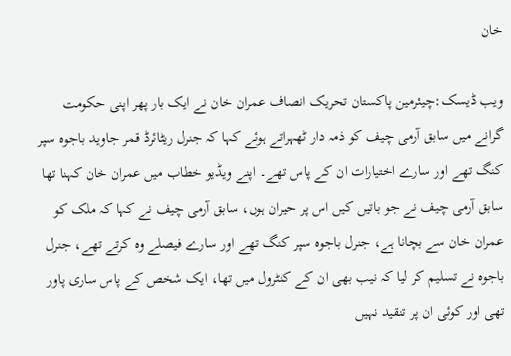خان

ویب ڈیسک:چیئرمین پاکستان تحریک انصاف عمران خان نے ایک بار پھر اپنی حکومت گرانے میں سابق آرمی چیف کو ذمہ دار ٹھہراتے ہوئے کہا کہ جنرل ریٹائرڈ قمر جاوید باجوہ سپر کنگ تھے اور سارے اختیارات ان کے پاس تھے۔ اپنے ویڈیو خطاب میں عمران خان کہنا تھا سابق آرمی چیف نے جو باتیں کیں اس پر حیران ہوں، سابق آرمی چیف نے کہا کہ ملک کو عمران خان سے بچانا ہے، جنرل باجوہ سپر کنگ تھے اور سارے فیصلے وہ کرتے تھے، جنرل باجوہ نے تسلیم کر لیا کہ نیب بھی ان کے کنٹرول میں تھا، ایک شخص کے پاس ساری پاور تھی اور کوئی ان پر تنقید نہیں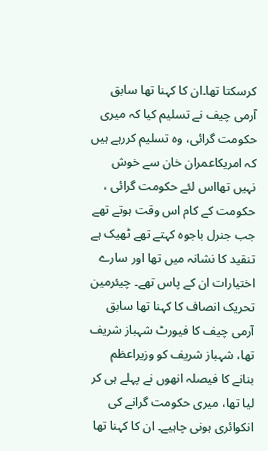کرسکتا تھا۔ان کا کہنا تھا سابق آرمی چیف نے تسلیم کیا کہ میری حکومت گرائی، وہ تسلیم کررہے ہیں کہ امریکاعمران خان سے خوش نہیں تھااس لئے حکومت گرائی ، حکومت کے کام اس وقت ہوتے تھے جب جنرل باجوہ کہتے تھے ٹھیک ہے
تنقید کا نشانہ میں تھا اور سارے اختیارات ان کے پاس تھے۔ چیئرمین تحریک انصاف کا کہنا تھا سابق آرمی چیف کا فیورٹ شہباز شریف تھا، شہباز شریف کو وزیراعظم بنانے کا فیصلہ انھوں نے پہلے ہی کر لیا تھا، میری حکومت گرانے کی انکوائری ہونی چاہیے۔ ان کا کہنا تھا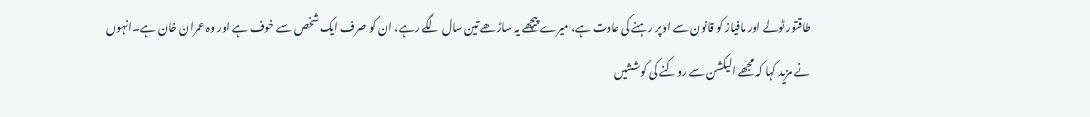طاقتور ٹولے اور مافیاز کو قانون سے اوپر رہنے کی عادت ہے، میرے پیچھے یہ ساڑھے تین سال لگے رہے، ان کو صرف ایک شخص سے خوف ہے اور وہ عمران خان ہے۔انہوں نے مزید کہا کہ مجھے الیکشن سے روکنے کی کوششیں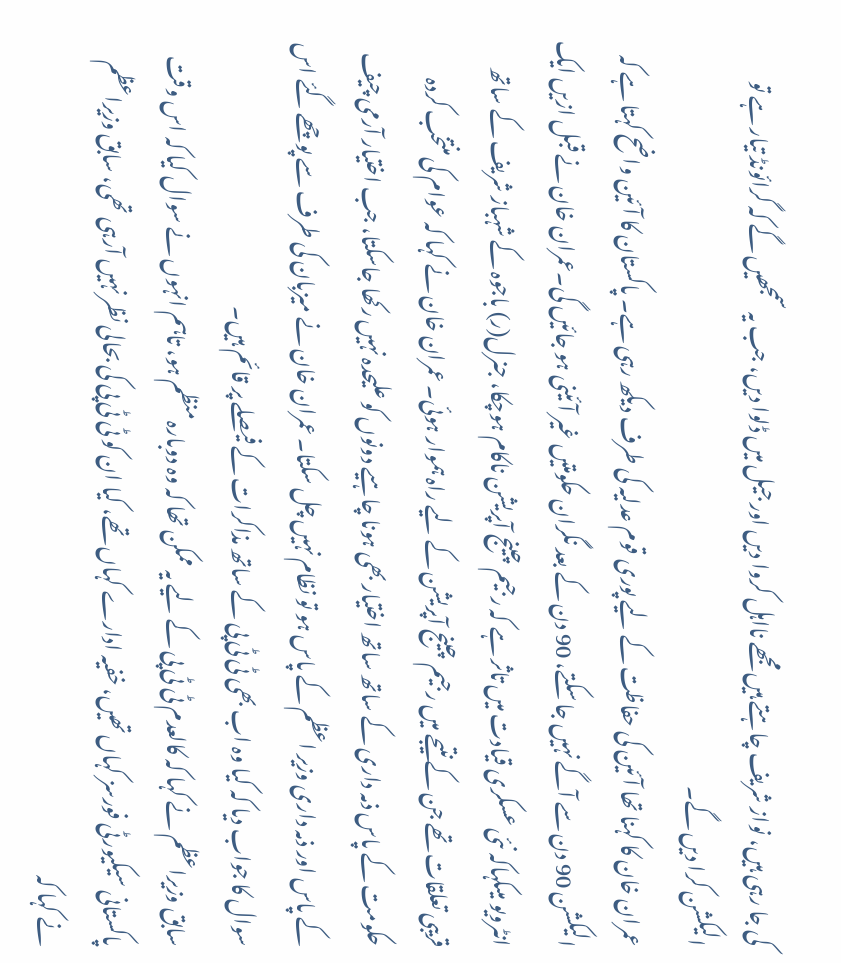کی جا رہی ہیں، نواز شریف چاہتے ہیں مجھے نااہل کروا دیں اور جیل میں ڈلوا دیں، جب یہ سمجھیں گے کہ گرائونڈ تیار ہے تو الیکشن کرا دیں گے۔
عمران خان کا کہنا تھا آئین کی حفاظت کے لیے پوری قوم عدلیہ کی طرف دیکھ رہی ہے۔ پاکستان کا آئین واضح کہتا ہے کہ الیکشن 90 دن سے آگے نہیں جا سکتے، 90 دن کے بعد نگران حکومتیں غیر آئینی ہو جائیں گی۔عمران خان نے قبل ازیں ایک انٹرویو میںکہاکہ نئی عسکری قیادت میں تاثر ہے کہ رجیم چینج آپریشن ناکام ہوچکا، جنرل(ر) باجوہ کے شہباز شریف کے ساتھ قریبی تعلقات تھے جن کے نتیجے میں رجیم چینج آپریشن کے لیے راہ ہموار ہوئی۔ عمران خان نے کہا کہ عوام کی منتخب کردہ حکومت کے پاس ذمہ داری کے ساتھ ساتھ اختیار بھی ہونا چاہیے دونوں کو علیحدہ نہیں رکھا جاسکتا، جب اختیار آرمی چیف کے پاس اور ذمہ داری وزیر اعظم کے پاس ہو تو نظام نہیں چل سکتا۔ عمران خان نے میزبان کی طرف سے پوچھے گئے اس سوال کا جواب دیا کہ کیا وہ اب بھی ٹی ٹی پی کے ساتھ مذاکرات کے فیصلے پر قائم ہیں۔
سابق وزیراعظم نے کہا کہ کالعدم ٹی ٹی پی کے لیے یہ ممکن تھا کہ وہ دوبارہ منظم ہو، تاہم انہوں نے سوال کیا کہ اس وقت پاکستانی سیکیورٹی فورسز کہاں تھیں، خفیہ ادارے کہاں تھے، کیا ان کو ٹی ٹی پی کی بحالی نظر نہیں آرہی تھی، سابق وزیراعظم نے کہا کہ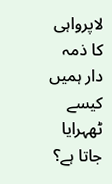لاپرواہی کا ذمہ دار ہمیں کیسے ٹھہرایا جاتا ہے؟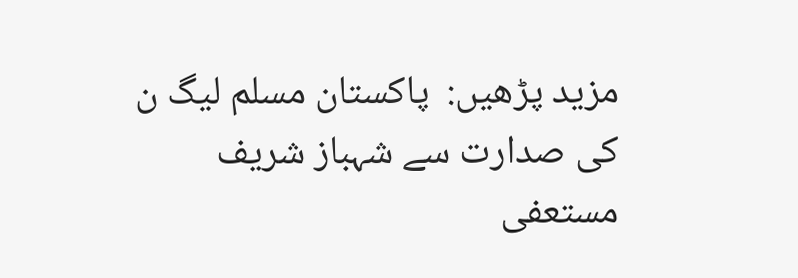مزید پڑھیں:  پاکستان مسلم لیگ ن کی صدارت سے شہباز شریف مستعفی